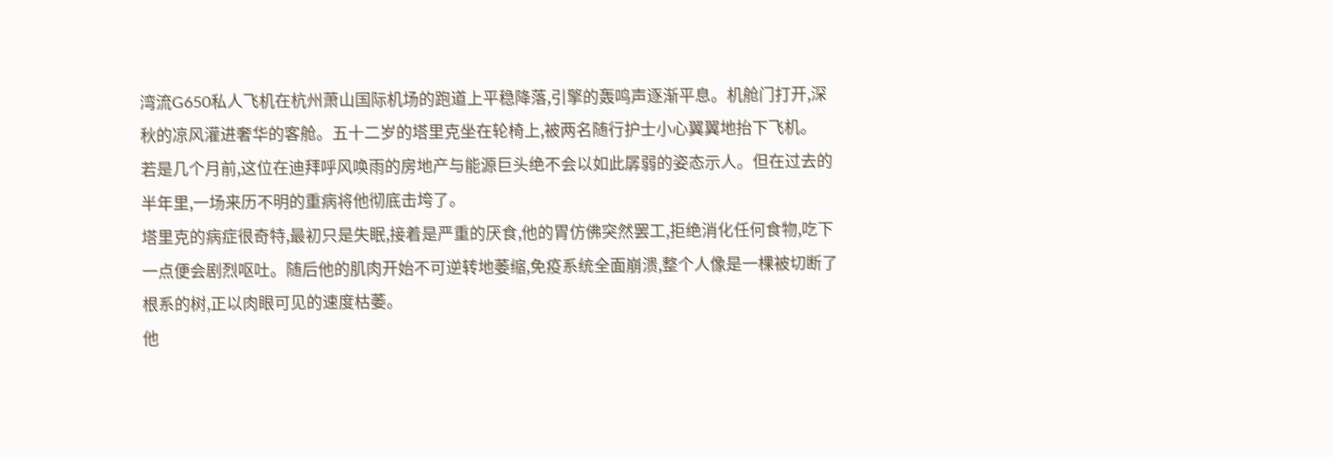湾流G650私人飞机在杭州萧山国际机场的跑道上平稳降落,引擎的轰鸣声逐渐平息。机舱门打开,深秋的凉风灌进奢华的客舱。五十二岁的塔里克坐在轮椅上,被两名随行护士小心翼翼地抬下飞机。
若是几个月前,这位在迪拜呼风唤雨的房地产与能源巨头绝不会以如此孱弱的姿态示人。但在过去的半年里,一场来历不明的重病将他彻底击垮了。
塔里克的病症很奇特,最初只是失眠,接着是严重的厌食,他的胃仿佛突然罢工,拒绝消化任何食物,吃下一点便会剧烈呕吐。随后他的肌肉开始不可逆转地萎缩,免疫系统全面崩溃,整个人像是一棵被切断了根系的树,正以肉眼可见的速度枯萎。
他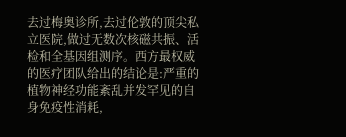去过梅奥诊所,去过伦敦的顶尖私立医院,做过无数次核磁共振、活检和全基因组测序。西方最权威的医疗团队给出的结论是:严重的植物神经功能紊乱并发罕见的自身免疫性消耗,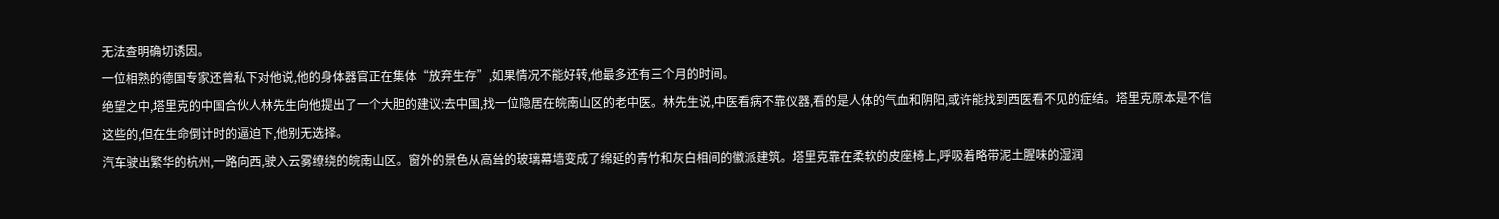无法查明确切诱因。
一位相熟的德国专家还曾私下对他说,他的身体器官正在集体“放弃生存”,如果情况不能好转,他最多还有三个月的时间。
绝望之中,塔里克的中国合伙人林先生向他提出了一个大胆的建议:去中国,找一位隐居在皖南山区的老中医。林先生说,中医看病不靠仪器,看的是人体的气血和阴阳,或许能找到西医看不见的症结。塔里克原本是不信这些的,但在生命倒计时的逼迫下,他别无选择。
汽车驶出繁华的杭州,一路向西,驶入云雾缭绕的皖南山区。窗外的景色从高耸的玻璃幕墙变成了绵延的青竹和灰白相间的徽派建筑。塔里克靠在柔软的皮座椅上,呼吸着略带泥土腥味的湿润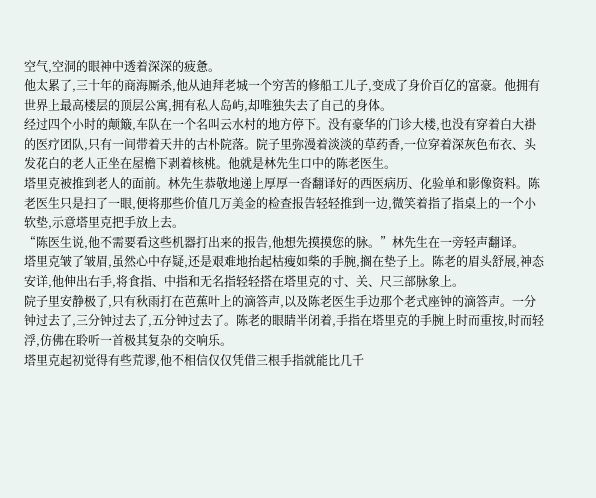空气,空洞的眼神中透着深深的疲惫。
他太累了,三十年的商海厮杀,他从迪拜老城一个穷苦的修船工儿子,变成了身价百亿的富豪。他拥有世界上最高楼层的顶层公寓,拥有私人岛屿,却唯独失去了自己的身体。
经过四个小时的颠簸,车队在一个名叫云水村的地方停下。没有豪华的门诊大楼,也没有穿着白大褂的医疗团队,只有一间带着天井的古朴院落。院子里弥漫着淡淡的草药香,一位穿着深灰色布衣、头发花白的老人正坐在屋檐下剥着核桃。他就是林先生口中的陈老医生。
塔里克被推到老人的面前。林先生恭敬地递上厚厚一沓翻译好的西医病历、化验单和影像资料。陈老医生只是扫了一眼,便将那些价值几万美金的检查报告轻轻推到一边,微笑着指了指桌上的一个小软垫,示意塔里克把手放上去。
“陈医生说,他不需要看这些机器打出来的报告,他想先摸摸您的脉。”林先生在一旁轻声翻译。
塔里克皱了皱眉,虽然心中存疑,还是艰难地抬起枯瘦如柴的手腕,搁在垫子上。陈老的眉头舒展,神态安详,他伸出右手,将食指、中指和无名指轻轻搭在塔里克的寸、关、尺三部脉象上。
院子里安静极了,只有秋雨打在芭蕉叶上的滴答声,以及陈老医生手边那个老式座钟的滴答声。一分钟过去了,三分钟过去了,五分钟过去了。陈老的眼睛半闭着,手指在塔里克的手腕上时而重按,时而轻浮,仿佛在聆听一首极其复杂的交响乐。
塔里克起初觉得有些荒谬,他不相信仅仅凭借三根手指就能比几千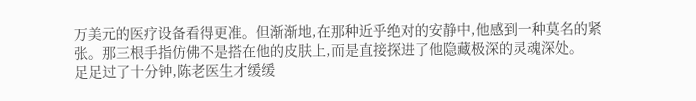万美元的医疗设备看得更准。但渐渐地,在那种近乎绝对的安静中,他感到一种莫名的紧张。那三根手指仿佛不是搭在他的皮肤上,而是直接探进了他隐藏极深的灵魂深处。
足足过了十分钟,陈老医生才缓缓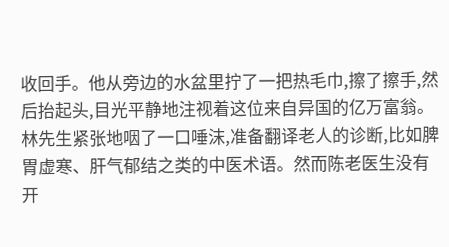收回手。他从旁边的水盆里拧了一把热毛巾,擦了擦手,然后抬起头,目光平静地注视着这位来自异国的亿万富翁。
林先生紧张地咽了一口唾沫,准备翻译老人的诊断,比如脾胃虚寒、肝气郁结之类的中医术语。然而陈老医生没有开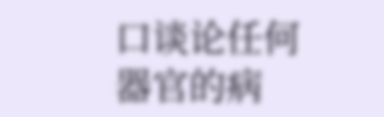口谈论任何器官的病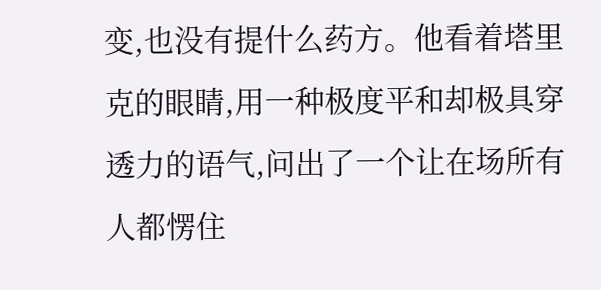变,也没有提什么药方。他看着塔里克的眼睛,用一种极度平和却极具穿透力的语气,问出了一个让在场所有人都愣住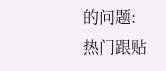的问题:
热门跟贴